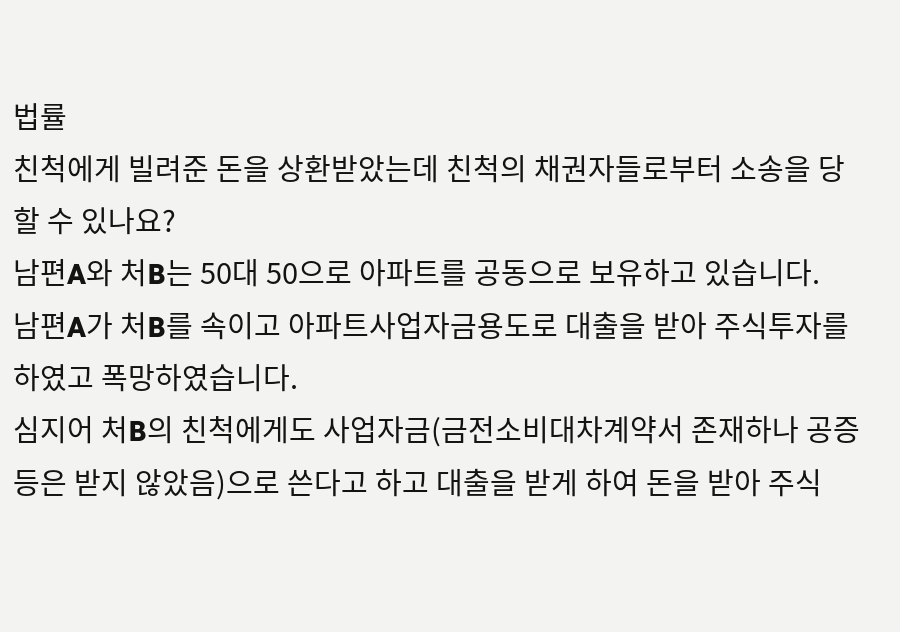법률
친척에게 빌려준 돈을 상환받았는데 친척의 채권자들로부터 소송을 당할 수 있나요?
남편A와 처B는 50대 50으로 아파트를 공동으로 보유하고 있습니다.
남편A가 처B를 속이고 아파트사업자금용도로 대출을 받아 주식투자를 하였고 폭망하였습니다.
심지어 처B의 친척에게도 사업자금(금전소비대차계약서 존재하나 공증등은 받지 않았음)으로 쓴다고 하고 대출을 받게 하여 돈을 받아 주식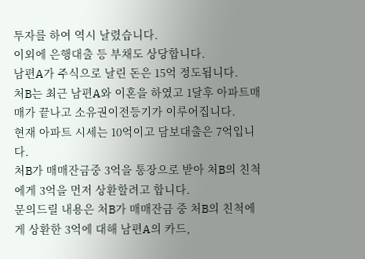투자를 하여 역시 날렸습니다.
이외에 은행대출 등 부채도 상당합니다.
남편A가 주식으로 날린 돈은 15억 정도됩니다.
처B는 최근 남편A와 이혼을 하였고 1달후 아파트매매가 끝나고 소유권이전등기가 이루어집니다.
현재 아파트 시세는 10억이고 담보대출은 7억입니다.
처B가 매매잔금중 3억을 통장으로 받아 처B의 친척에게 3억을 먼저 상환할려고 합니다.
문의드릴 내용은 처B가 매매잔금 중 처B의 친척에게 상환한 3억에 대해 남편A의 카드,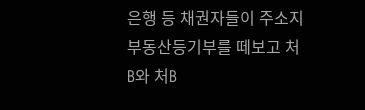은행 등 채권자들이 주소지 부동산등기부를 떼보고 처B와 처B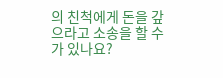의 친척에게 돈을 갚으라고 소송을 할 수가 있나요?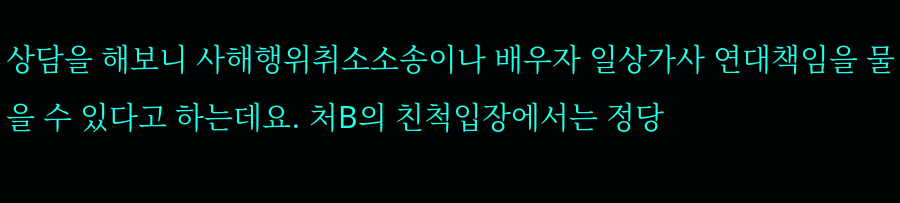상담을 해보니 사해행위취소소송이나 배우자 일상가사 연대책임을 물을 수 있다고 하는데요. 처B의 친척입장에서는 정당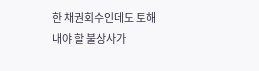한 채권회수인데도 토해내야 할 불상사가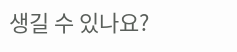생길 수 있나요?